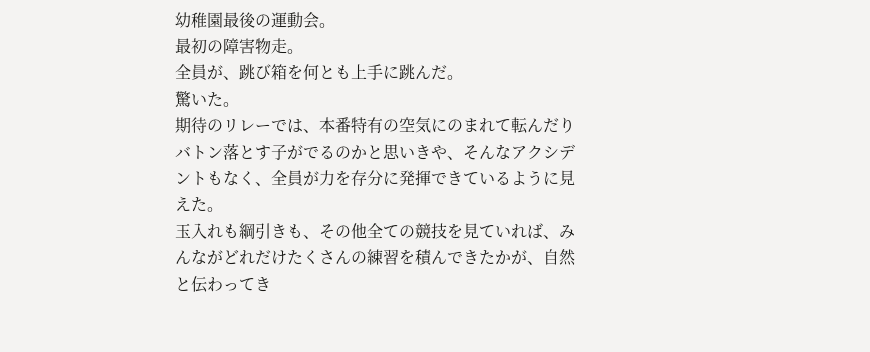幼稚園最後の運動会。
最初の障害物走。
全員が、跳び箱を何とも上手に跳んだ。
驚いた。
期待のリレーでは、本番特有の空気にのまれて転んだりバトン落とす子がでるのかと思いきや、そんなアクシデントもなく、全員が力を存分に発揮できているように見えた。
玉入れも綱引きも、その他全ての競技を見ていれば、みんながどれだけたくさんの練習を積んできたかが、自然と伝わってき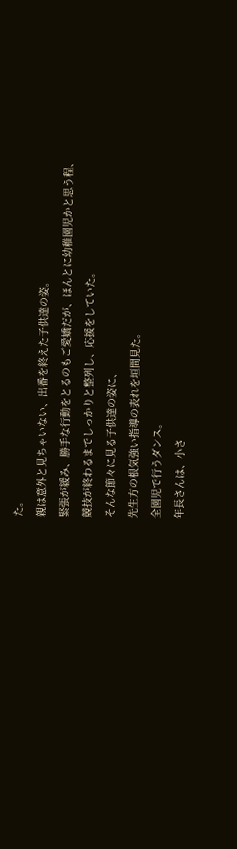た。
親は意外と見ちゃいない、出番を終えた子供達の姿。
緊張が緩み、勝手な行動をとるのもご愛嬌だが、ほんとに幼稚園児かと思う程、
競技が終わるまでしっかりと整列し、応援をしていた。
そんな節々に見る子供達の姿に、
先生方の根気強い指導の表れを垣間見た。
全園児で行うダンス。
年長さんは、小さ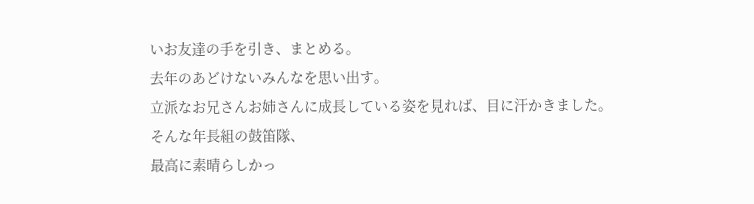いお友達の手を引き、まとめる。
去年のあどけないみんなを思い出す。
立派なお兄さんお姉さんに成長している姿を見れば、目に汗かきました。
そんな年長組の鼓笛隊、
最高に素晴らしかっ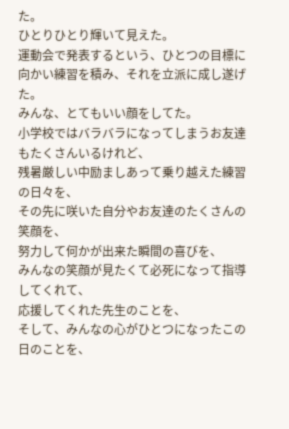た。
ひとりひとり輝いて見えた。
運動会で発表するという、ひとつの目標に向かい練習を積み、それを立派に成し遂げた。
みんな、とてもいい顔をしてた。
小学校ではバラバラになってしまうお友達もたくさんいるけれど、
残暑厳しい中励ましあって乗り越えた練習の日々を、
その先に咲いた自分やお友達のたくさんの笑顔を、
努力して何かが出来た瞬間の喜びを、
みんなの笑顔が見たくて必死になって指導してくれて、
応援してくれた先生のことを、
そして、みんなの心がひとつになったこの日のことを、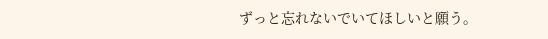ずっと忘れないでいてほしいと願う。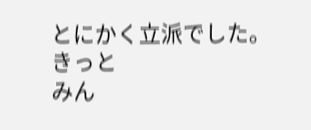とにかく立派でした。
きっと
みん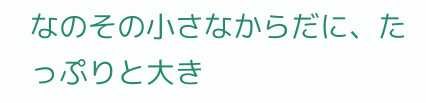なのその小さなからだに、たっぷりと大き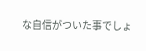な自信がついた事でしょ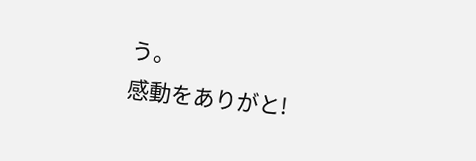う。
感動をありがと!